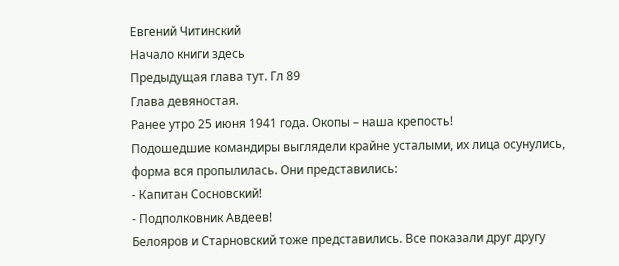Евгений Читинский
Начало книги здесь
Предыдущая глава тут. Гл 89
Глава девяностая.
Ранее утро 25 июня 1941 года. Окопы – наша крепость!
Подошедшие командиры выглядели крайне усталыми, их лица осунулись, форма вся пропылилась. Они представились:
- Капитан Сосновский!
- Подполковник Авдеев!
Белояров и Старновский тоже представились. Все показали друг другу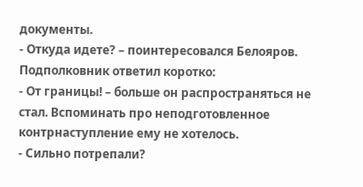документы.
- Откуда идете? – поинтересовался Белояров.
Подполковник ответил коротко:
- От границы! – больше он распространяться не стал. Вспоминать про неподготовленное контрнаступление ему не хотелось.
- Сильно потрепали?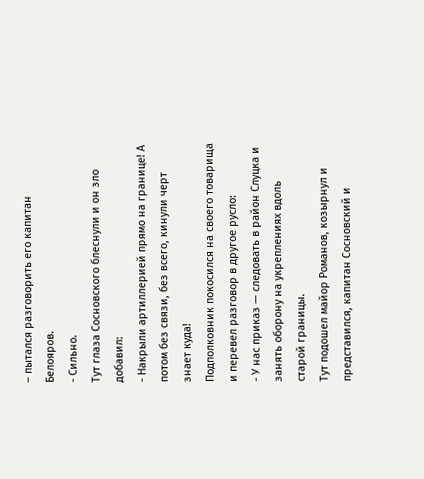– пытался разговорить его капитан Белояров.
- Сильно.
Тут глаза Сосновского блеснули и он зло добавил:
- Накрыли артиллерией прямо на границе! А потом без связи, без всего, кинули черт знает куда!
Подполковник покосился на своего товарища и перевел разговор в другое русло:
- У нас приказ — следовать в район Слуцка и занять оборону на укреплениях вдоль старой границы.
Тут подошел майор Романов, козырнул и представился, капитан Сосновский и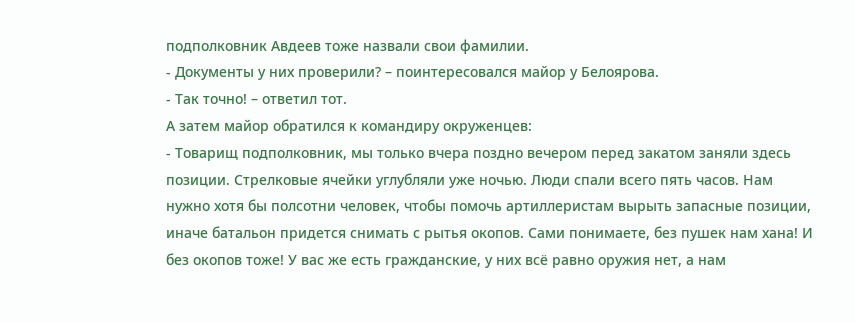подполковник Авдеев тоже назвали свои фамилии.
- Документы у них проверили? – поинтересовался майор у Белоярова.
- Так точно! – ответил тот.
А затем майор обратился к командиру окруженцев:
- Товарищ подполковник, мы только вчера поздно вечером перед закатом заняли здесь позиции. Стрелковые ячейки углубляли уже ночью. Люди спали всего пять часов. Нам нужно хотя бы полсотни человек, чтобы помочь артиллеристам вырыть запасные позиции, иначе батальон придется снимать с рытья окопов. Сами понимаете, без пушек нам хана! И без окопов тоже! У вас же есть гражданские, у них всё равно оружия нет, а нам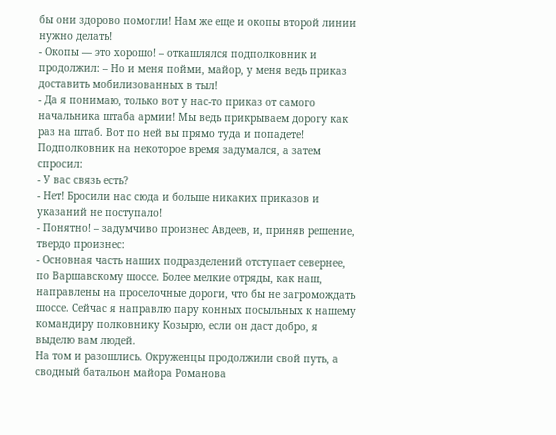бы они здорово помогли! Нам же еще и окопы второй линии нужно делать!
- Окопы — это хорошо! – откашлялся подполковник и продолжил: – Но и меня пойми, майор, у меня ведь приказ доставить мобилизованных в тыл!
- Да я понимаю, только вот у нас-то приказ от самого начальника штаба армии! Мы ведь прикрываем дорогу как раз на штаб. Вот по ней вы прямо туда и попадете!
Подполковник на некоторое время задумался, а затем спросил:
- У вас связь есть?
- Нет! Бросили нас сюда и больше никаких приказов и указаний не поступало!
- Понятно! – задумчиво произнес Авдеев, и, приняв решение, твердо произнес:
- Основная часть наших подразделений отступает севернее, по Варшавскому шоссе. Более мелкие отряды, как наш, направлены на проселочные дороги, что бы не загромождать шоссе. Сейчас я направлю пару конных посыльных к нашему командиру полковнику Козырю, если он даст добро, я выделю вам людей.
На том и разошлись. Окруженцы продолжили свой путь, а сводный батальон майора Романова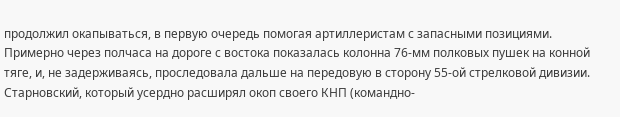продолжил окапываться, в первую очередь помогая артиллеристам с запасными позициями.
Примерно через полчаса на дороге с востока показалась колонна 76-мм полковых пушек на конной тяге, и, не задерживаясь, проследовала дальше на передовую в сторону 55-ой стрелковой дивизии.
Старновский, который усердно расширял окоп своего КНП (командно-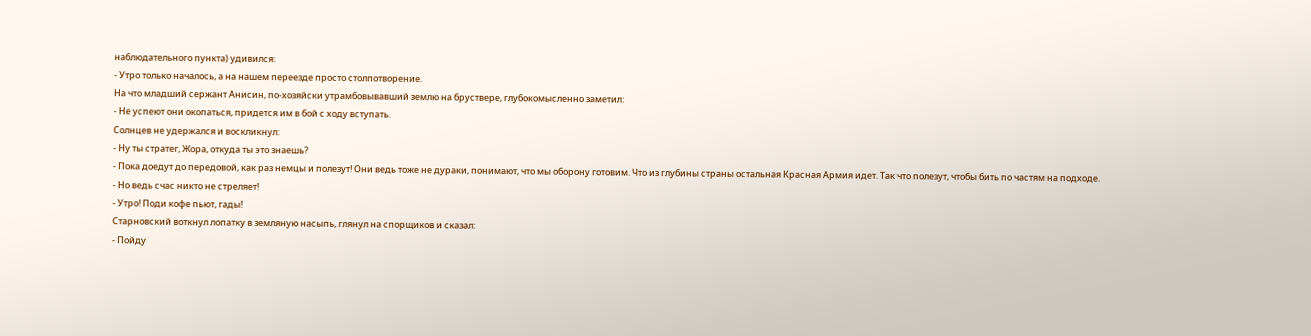наблюдательного пункта) удивился:
- Утро только началось, а на нашем переезде просто столпотворение.
На что младший сержант Анисин, по-хозяйски утрамбовывавший землю на бруствере, глубокомысленно заметил:
- Не успеют они окопаться, придется им в бой с ходу вступать.
Солнцев не удержался и воскликнул:
- Ну ты стратег, Жора, откуда ты это знаешь?
- Пока доедут до передовой, как раз немцы и полезут! Они ведь тоже не дураки, понимают, что мы оборону готовим. Что из глубины страны остальная Красная Армия идет. Так что полезут, чтобы бить по частям на подходе.
- Но ведь счас никто не стреляет!
- Утро! Поди кофе пьют, гады!
Старновский воткнул лопатку в земляную насыпь, глянул на спорщиков и сказал:
- Пойду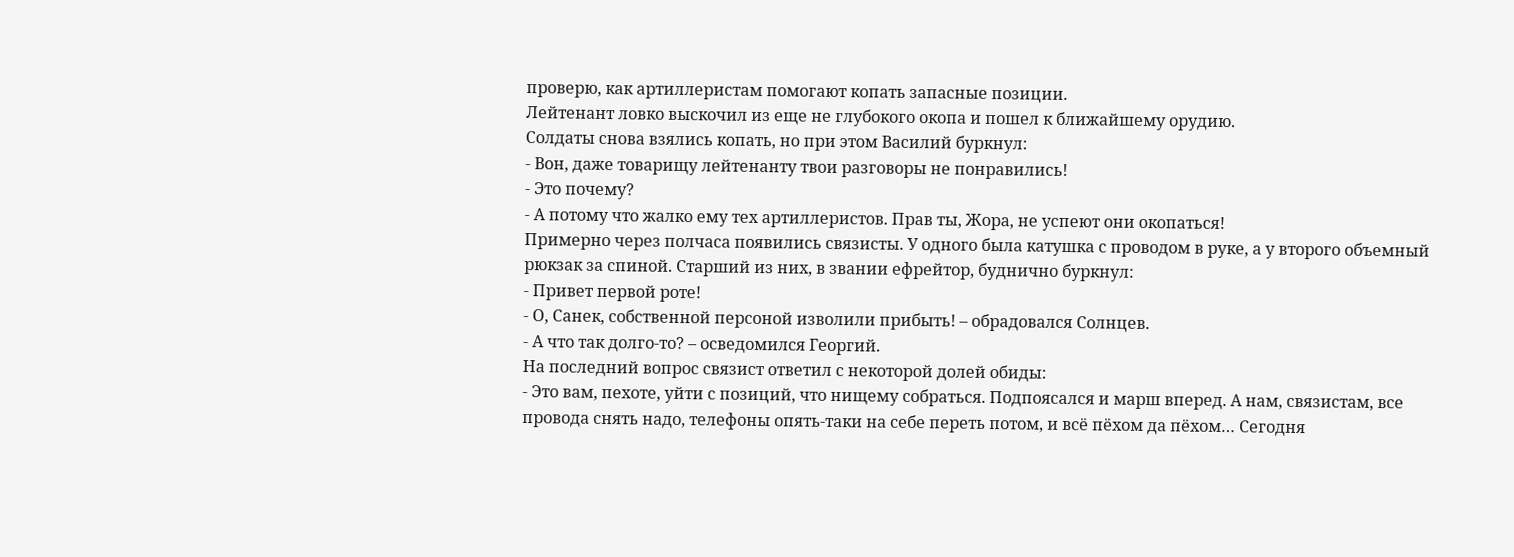проверю, как артиллеристам помогают копать запасные позиции.
Лейтенант ловко выскочил из еще не глубокого окопа и пошел к ближайшему орудию.
Солдаты снова взялись копать, но при этом Василий буркнул:
- Вон, даже товарищу лейтенанту твои разговоры не понравились!
- Это почему?
- А потому что жалко ему тех артиллеристов. Прав ты, Жора, не успеют они окопаться!
Примерно через полчаса появились связисты. У одного была катушка с проводом в руке, а у второго объемный рюкзак за спиной. Старший из них, в звании ефрейтор, буднично буркнул:
- Привет первой роте!
- О, Санек, собственной персоной изволили прибыть! – обрадовался Солнцев.
- А что так долго-то? – осведомился Георгий.
На последний вопрос связист ответил с некоторой долей обиды:
- Это вам, пехоте, уйти с позиций, что нищему собраться. Подпоясался и марш вперед. А нам, связистам, все провода снять надо, телефоны опять-таки на себе переть потом, и всё пёхом да пёхом… Сегодня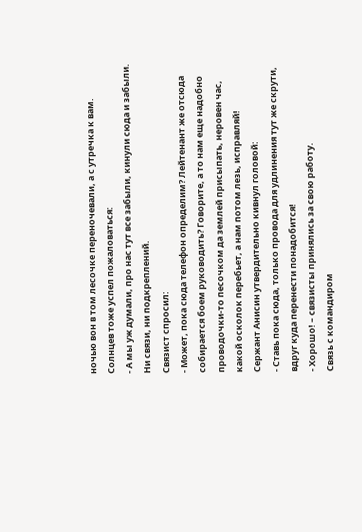ночью вон в том лесочке переночевали, а с утречка к вам.
Солнцев тоже успел пожаловаться:
- А мы уж думали, про нас тут все забыли, кинули сюда и забыли. Ни связи, ни подкреплений.
Связист спросил:
- Может, пока сюда телефон определим? Лейтенант же отсюда собирается боем руководить? Говорите, а то нам еще надобно проводочки-то песочком да землей присыпать, неровен час, какой осколок перебьет, а нам потом лезь, исправляй!
Сержант Анисин утвердительно кивнул головой:
- Ставь пока сюда, только провода для удлинения тут же скрути, вдруг куда перенести понадобится!
- Хорошо! – связисты принялись за свою работу.
Связь с командиром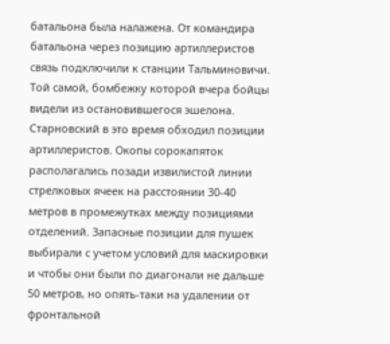батальона была налажена. От командира батальона через позицию артиллеристов связь подключили к станции Тальминовичи. Той самой, бомбежку которой вчера бойцы видели из остановившегося эшелона.
Старновский в это время обходил позиции артиллеристов. Окопы сорокапяток располагались позади извилистой линии стрелковых ячеек на расстоянии 30-40 метров в промежутках между позициями отделений. Запасные позиции для пушек выбирали с учетом условий для маскировки и чтобы они были по диагонали не дальше 50 метров, но опять-таки на удалении от фронтальной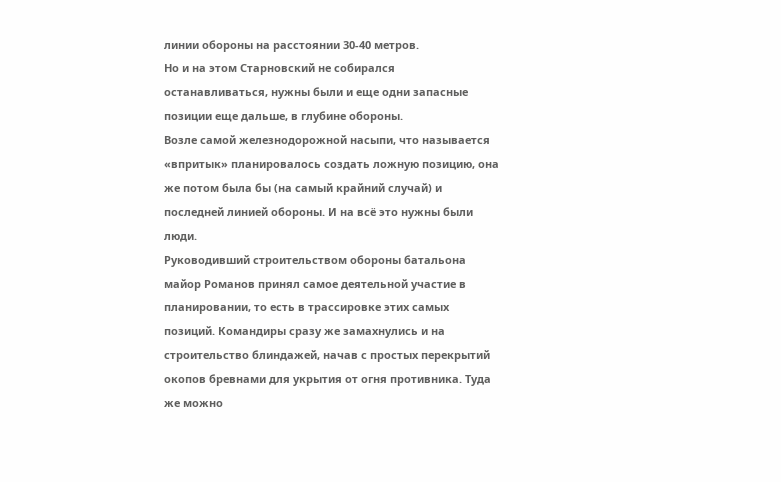линии обороны на расстоянии 30-40 метров.
Но и на этом Старновский не собирался останавливаться, нужны были и еще одни запасные позиции еще дальше, в глубине обороны.
Возле самой железнодорожной насыпи, что называется «впритык» планировалось создать ложную позицию, она же потом была бы (на самый крайний случай) и последней линией обороны. И на всё это нужны были люди.
Руководивший строительством обороны батальона майор Романов принял самое деятельной участие в планировании, то есть в трассировке этих самых позиций. Командиры сразу же замахнулись и на строительство блиндажей, начав с простых перекрытий окопов бревнами для укрытия от огня противника. Туда же можно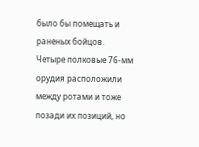было бы помещать и раненых бойцов.
Четыре полковые 76-мм орудия расположили между ротами и тоже позади их позиций, но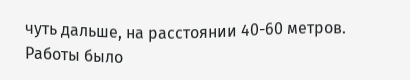чуть дальше, на расстоянии 40-60 метров.
Работы было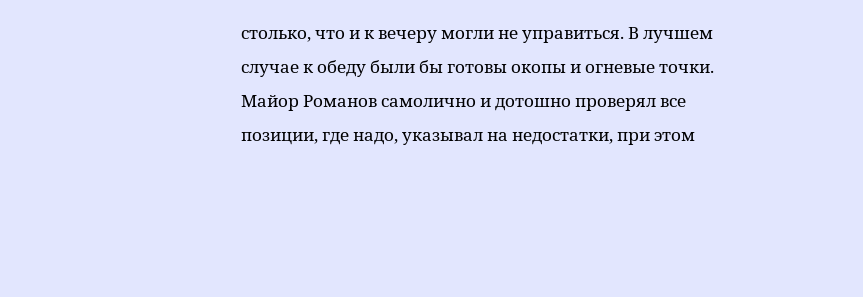столько, что и к вечеру могли не управиться. В лучшем случае к обеду были бы готовы окопы и огневые точки.
Майор Романов самолично и дотошно проверял все позиции, где надо, указывал на недостатки, при этом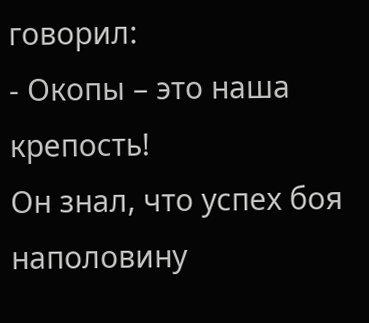говорил:
- Окопы – это наша крепость!
Он знал, что успех боя наполовину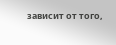зависит от того,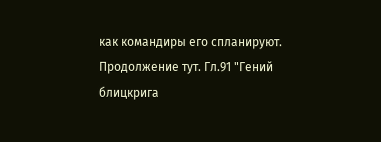как командиры его спланируют.
Продолжение тут. Гл.91 "Гений блицкрига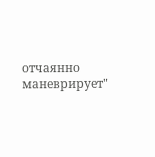отчаянно маневрирует"